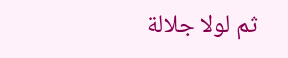ثم لولا جلالة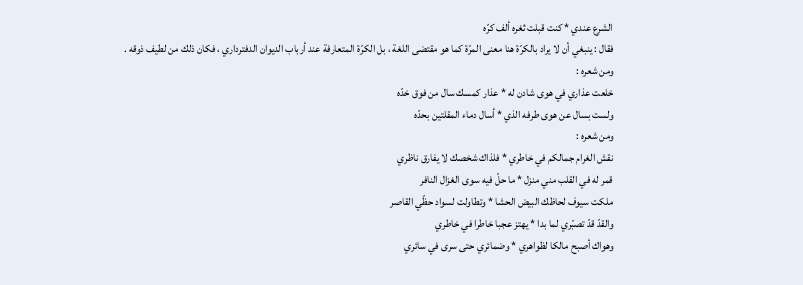الشرع عندي * كنت قبلت ثغره ألف كرّه
فقال : ينبغي أن لا يراد بالكرّة هنا معنى المرّة كما هو مقتضى اللغة ، بل الكرّة المتعارفة عند أرباب الديوان الدفترداري ، فكان ذلك من لطيف ذوقه .
ومن شعره :
خلعت عذاري في هوى شادن له * عذار كمسك سال من فوق خدّه
ولست بسال عن هوى طرفه الذي * أسال دماء المقلتين بحدّه
ومن شعره :
نقش الغرام جمالكم في خاطري * فلذاك شخصك لا يفارق ناظري
قمر له في القلب مني منزل * ما حلّ فيه سوى الغزال النافر
ملكت سيوف لحاظك البيض الحشا * وتطاولت لسواد حظّي القاصر
والقدّ قدّ تصبّري لما بدا * يهتز عجبا خاطرا في خاطري
وهواك أصبح مالكا لظواهري * وضمائري حتى سرى في سائري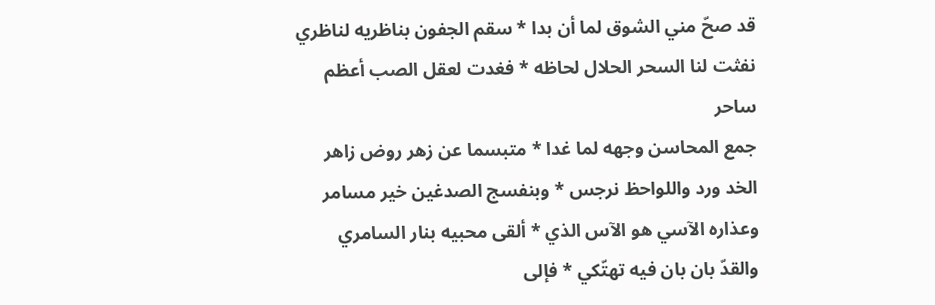قد صحّ مني الشوق لما أن بدا * سقم الجفون بناظريه لناظري
نفثت لنا السحر الحلال لحاظه * فغدت لعقل الصب أعظم ساحر
جمع المحاسن وجهه لما غدا * متبسما عن زهر روض زاهر
الخد ورد واللواحظ نرجس * وبنفسج الصدغين خير مسامر
وعذاره الآسي هو الآس الذي * ألقى محبيه بنار السامري
والقدّ بان بان فيه تهتّكي * فإلى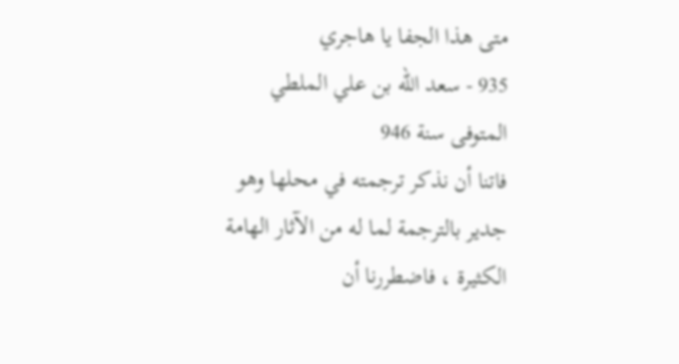متى هذا الجفا يا هاجري
935 - سعد اللّه بن علي الملطي المتوفى سنة 946
فاتنا أن نذكر ترجمته في محلها وهو جدير بالترجمة لما له من الآثار الهامة الكثيرة ، فاضطررنا أن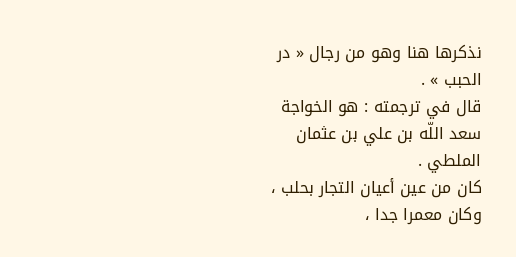نذكرها هنا وهو من رجال « در الحبب » .
قال في ترجمته : هو الخواجة سعد اللّه بن علي بن عثمان الملطي .
كان من عين أعيان التجار بحلب ، وكان معمرا جدا ،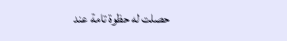حصلت له حظوة تامة عند